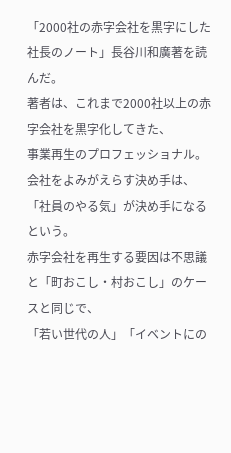「2000社の赤字会社を黒字にした社長のノート」長谷川和廣著を読んだ。
著者は、これまで2000社以上の赤字会社を黒字化してきた、
事業再生のプロフェッショナル。
会社をよみがえらす決め手は、「社員のやる気」が決め手になるという。
赤字会社を再生する要因は不思議と「町おこし・村おこし」のケースと同じで、
「若い世代の人」「イベントにの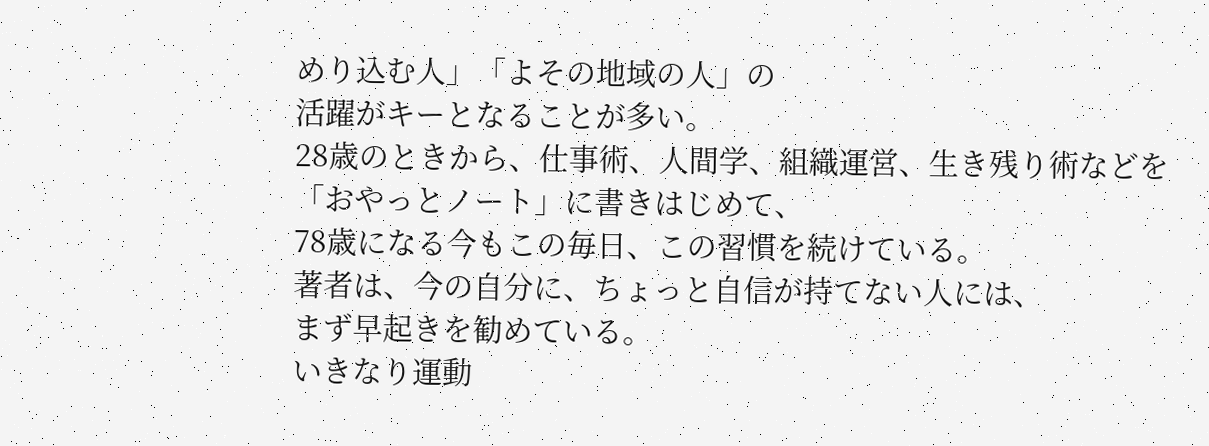めり込む人」「よその地域の人」の
活躍がキーとなることが多い。
28歳のときから、仕事術、人間学、組織運営、生き残り術などを
「おやっとノート」に書きはじめて、
78歳になる今もこの毎日、この習慣を続けている。
著者は、今の自分に、ちょっと自信が持てない人には、
まず早起きを勧めている。
いきなり運動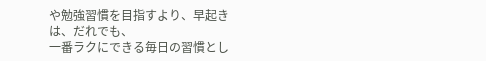や勉強習慣を目指すより、早起きは、だれでも、
一番ラクにできる毎日の習慣とし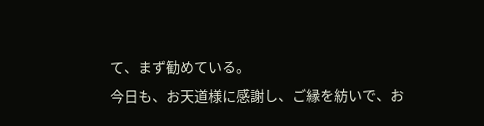て、まず勧めている。
今日も、お天道様に感謝し、ご縁を紡いで、お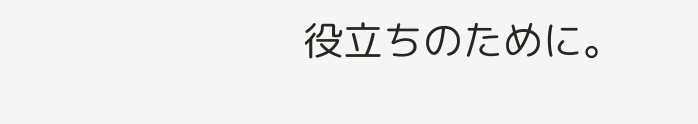役立ちのために。